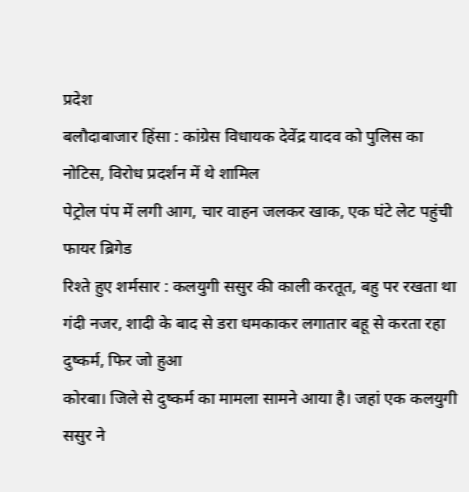प्रदेश
बलौदाबाजार हिंसा : कांग्रेस विधायक देवेंद्र यादव को पुलिस का नोटिस, विरोध प्रदर्शन में थे शामिल
पेट्रोल पंप में लगी आग, चार वाहन जलकर खाक, एक घंटे लेट पहुंची फायर ब्रिगेड
रिश्ते हुए शर्मसार : कलयुगी ससुर की काली करतूत, बहु पर रखता था गंदी नजर, शादी के बाद से डरा धमकाकर लगातार बहू से करता रहा दुष्कर्म, फिर जो हुआ
कोरबा। जिले से दुष्कर्म का मामला सामने आया है। जहां एक कलयुगी ससुर ने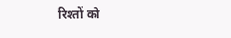रिश्तों को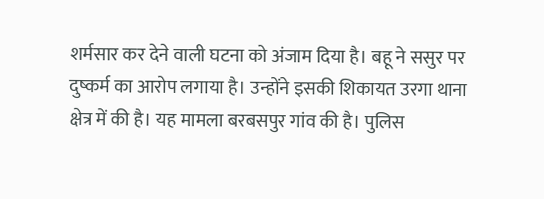शर्मसार कर देने वाली घटना को अंजाम दिया है। बहू ने ससुर पर दुष्कर्म का आरोप लगाया है। उन्होंने इसकी शिकायत उरगा थाना क्षेत्र में की है। यह मामला बरबसपुर गांव की है। पुलिस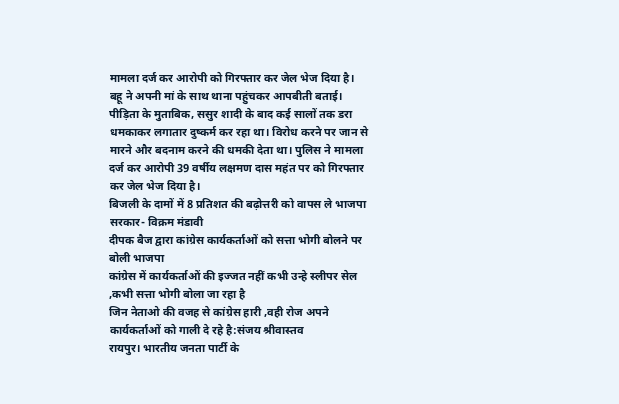मामला दर्ज कर आरोपी को गिरफ्तार कर जेल भेज दिया है।
बहू ने अपनी मां के साथ थाना पहुंचकर आपबीती बताई। पीड़िता के मुताबिक, ससुर शादी के बाद कई सालों तक डरा धमकाकर लगातार दुष्कर्म कर रहा था। विरोध करने पर जान से मारने और बदनाम करने की धमकी देता था। पुलिस ने मामला दर्ज कर आरोपी 39 वर्षीय लक्षमण दास महंत पर को गिरफ्तार कर जेल भेज दिया है।
बिजली के दामों में 8 प्रतिशत की बढ़ोत्तरी को वापस ले भाजपा सरकार- विक्रम मंडावी
दीपक बैज द्वारा कांग्रेस कार्यकर्ताओं को सत्ता भोगी बोलने पर बोली भाजपा
कांग्रेस में कार्यकर्ताओं की इज्जत नहीं कभी उन्हे स्लीपर सेल ,कभी सत्ता भोगी बोला जा रहा है
जिन नेताओ की वजह से कांग्रेस हारी ,वही रोज अपने कार्यकर्ताओं को गाली दे रहे है:संजय श्रीवास्तव
रायपुर। भारतीय जनता पार्टी के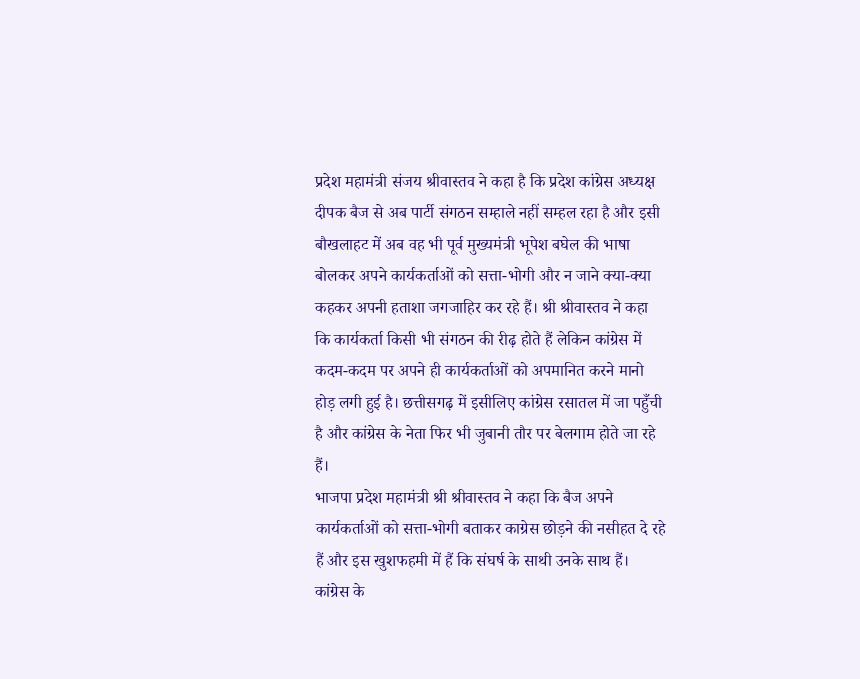प्रदेश महामंत्री संजय श्रीवास्तव ने कहा है कि प्रदेश कांग्रेस अध्यक्ष दीपक बैज से अब पार्टी संगठन सम्हाले नहीं सम्हल रहा है और इसी बौखलाहट में अब वह भी पूर्व मुख्यमंत्री भूपेश बघेल की भाषा बोलकर अपने कार्यकर्ताओं को सत्ता-भोगी और न जाने क्या-क्या कहकर अपनी हताशा जगजाहिर कर रहे हैं। श्री श्रीवास्तव ने कहा कि कार्यकर्ता किसी भी संगठन की रीढ़ होते हैं लेकिन कांग्रेस में कदम-कदम पर अपने ही कार्यकर्ताओं को अपमानित करने मानो होड़ लगी हुई है। छत्तीसगढ़ में इसीलिए कांग्रेस रसातल में जा पहुँची है और कांग्रेस के नेता फिर भी जुबानी तौर पर बेलगाम होते जा रहे हैं।
भाजपा प्रदेश महामंत्री श्री श्रीवास्तव ने कहा कि बैज अपने कार्यकर्ताओं को सत्ता-भोगी बताकर काग्रेस छोड़ने की नसीहत दे रहे हैं और इस खुशफहमी में हैं कि संघर्ष के साथी उनके साथ हैं। कांग्रेस के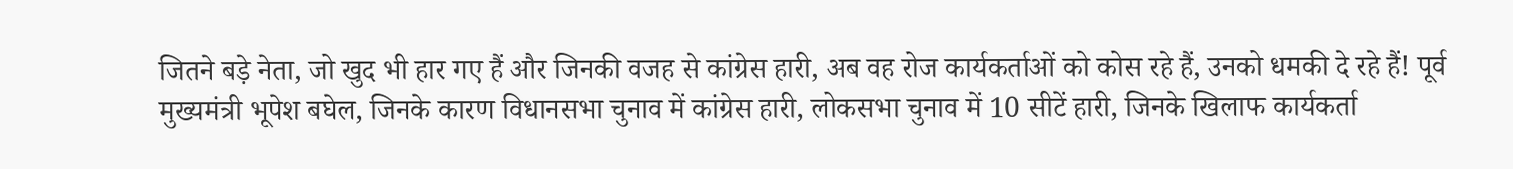जितने बड़े नेता, जो खुद भी हार गए हैं और जिनकी वजह से कांग्रेस हारी, अब वह रोज कार्यकर्ताओं को कोस रहे हैं, उनको धमकी दे रहे हैं! पूर्व मुख्यमंत्री भूपेश बघेल, जिनके कारण विधानसभा चुनाव में कांग्रेस हारी, लोकसभा चुनाव में 10 सीटें हारी, जिनके खिलाफ कार्यकर्ता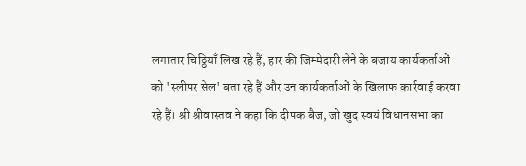लगातार चिठ्ठियाँ लिख रहे हैं, हार की जिम्मेदारी लेने के बजाय कार्यकर्ताओं को 'स्लीपर सेल' बता रहे हैं और उन कार्यकर्ताओं के खिलाफ कार्रवाई करवा रहे हैं। श्री श्रीवास्तव ने कहा कि दीपक बैज, जो खुद स्वयं विधानसभा का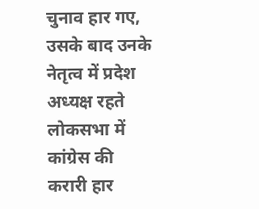चुनाव हार गए, उसके बाद उनके नेतृत्व में प्रदेश अध्यक्ष रहते लोकसभा में कांग्रेस की करारी हार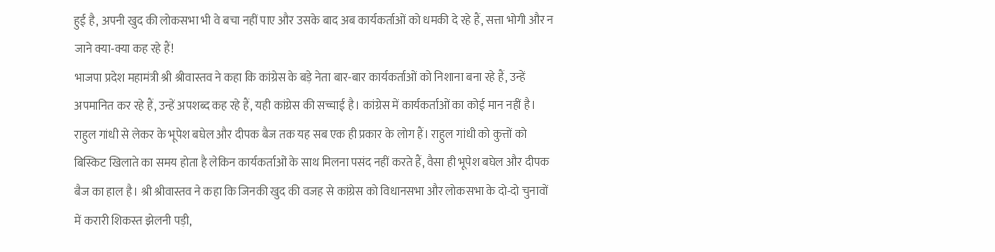हुई है, अपनी खुद की लोकसभा भी वे बचा नहीं पाए और उसके बाद अब कार्यकर्ताओं को धमकी दे रहे हैं, सत्ता भोगी और न जाने क्या-क्या कह रहे हैं!
भाजपा प्रदेश महामंत्री श्री श्रीवास्तव ने कहा कि कांग्रेस के बड़े नेता बार-बार कार्यकर्ताओं को निशाना बना रहे हैं, उन्हें अपमानित कर रहे हैं, उन्हें अपशब्द कह रहे हैं, यही कांग्रेस की सच्चाई है। कांग्रेस में कार्यकर्ताओं का कोई मान नहीं है। राहुल गांधी से लेकर के भूपेश बघेल और दीपक बैज तक यह सब एक ही प्रकार के लोग हैं। राहुल गांधी को कुत्तों को बिस्किट खिलाते का समय होता है लेकिन कार्यकर्ताओं के साथ मिलना पसंद नहीं करते हैं, वैसा ही भूपेश बघेल और दीपक बैज का हाल है। श्री श्रीवास्तव ने कहा कि जिनकी खुद की वजह से कांग्रेस को विधानसभा और लोकसभा के दो-दो चुनावों में करारी शिकस्त झेलनी पड़ी,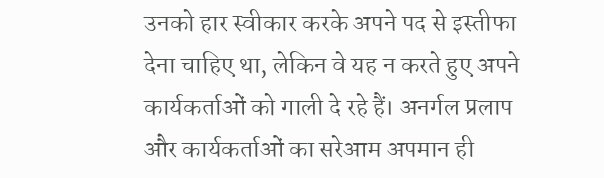उनको हार स्वीकार करके अपने पद से इस्तीफा देना चाहिए था, लेकिन वे यह न करते हुए अपने कार्यकर्ताओं को गाली दे रहे हैं। अनर्गल प्रलाप और कार्यकर्ताओं का सरेआम अपमान ही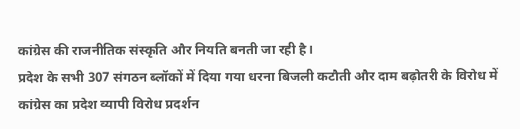कांग्रेस की राजनीतिक संस्कृति और नियति बनती जा रही है।
प्रदेश के सभी 307 संगठन ब्लॉकों में दिया गया धरना बिजली कटौती और दाम बढ़ोतरी के विरोध में कांग्रेस का प्रदेश व्यापी विरोध प्रदर्शन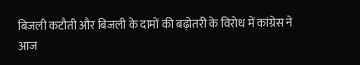बिजली कटौती और बिजली के दामों की बढ़ोतरी के विरोध में कांग्रेस ने आज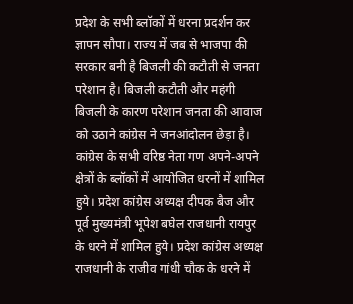प्रदेश के सभी ब्लॉकों में धरना प्रदर्शन कर ज्ञापन सौपा। राज्य में जब से भाजपा की सरकार बनी है बिजली की कटौती से जनता परेशान है। बिजली कटौती और महंगी बिजली के कारण परेशान जनता की आवाज को उठाने कांग्रेस ने जनआंदोलन छेड़ा है।
कांग्रेस के सभी वरिष्ठ नेता गण अपने-अपने क्षेत्रों के ब्लॉकों में आयोजित धरनों में शामिल हुये। प्रदेश कांग्रेस अध्यक्ष दीपक बैज और पूर्व मुख्यमंत्री भूपेश बघेल राजधानी रायपुर के धरने में शामिल हुये। प्रदेश कांग्रेस अध्यक्ष राजधानी के राजीव गांधी चौक के धरने में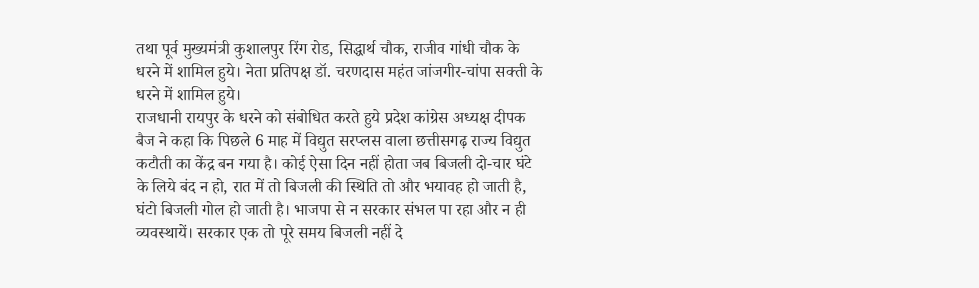तथा पूर्व मुख्यमंत्री कुशालपुर रिंग रोड, सिद्धार्थ चौक, राजीव गांधी चौक के धरने में शामिल हुये। नेता प्रतिपक्ष डॉ. चरणदास महंत जांजगीर-चांपा सक्ती के धरने में शामिल हुये।
राजधानी रायपुर के धरने को संबोधित करते हुये प्रदेश कांग्रेस अध्यक्ष दीपक बैज ने कहा कि पिछले 6 माह में विद्युत सरप्लस वाला छत्तीसगढ़ राज्य विद्युत कटौती का केंद्र बन गया है। कोई ऐसा दिन नहीं होता जब बिजली दो-चार घंटे के लिये बंद न हो, रात में तो बिजली की स्थिति तो और भयावह हो जाती है, घंटो बिजली गोल हो जाती है। भाजपा से न सरकार संभल पा रहा और न ही व्यवस्थायें। सरकार एक तो पूरे समय बिजली नहीं दे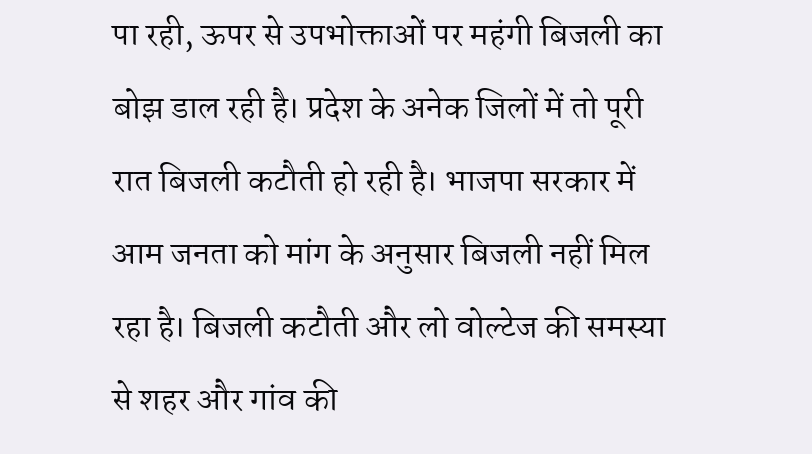पा रही, ऊपर से उपभोक्ताओं पर महंगी बिजली का बोझ डाल रही है। प्रदेश के अनेक जिलों में तो पूरी रात बिजली कटौती हो रही है। भाजपा सरकार में आम जनता को मांग के अनुसार बिजली नहीं मिल रहा है। बिजली कटौती और लो वोल्टेज की समस्या से शहर और गांव की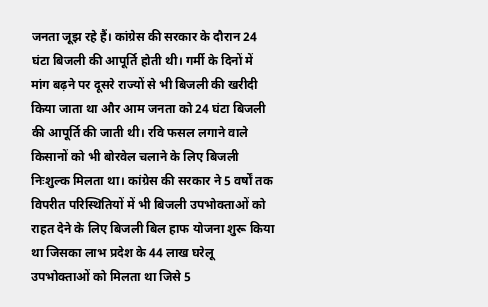जनता जूझ रहे हैं। कांग्रेस की सरकार के दौरान 24 घंटा बिजली की आपूर्ति होती थी। गर्मी के दिनों में मांग बढ़ने पर दूसरे राज्यों से भी बिजली की खरीदी किया जाता था और आम जनता को 24 घंटा बिजली की आपूर्ति की जाती थी। रवि फसल लगाने वाले किसानों को भी बोरवेल चलाने के लिए बिजली निःशुल्क मिलता था। कांग्रेस की सरकार ने 5 वर्षों तक विपरीत परिस्थितियों में भी बिजली उपभोक्ताओं को राहत देने के लिए बिजली बिल हाफ योजना शुरू किया था जिसका लाभ प्रदेश के 44 लाख घरेलू उपभोक्ताओं को मिलता था जिसे 5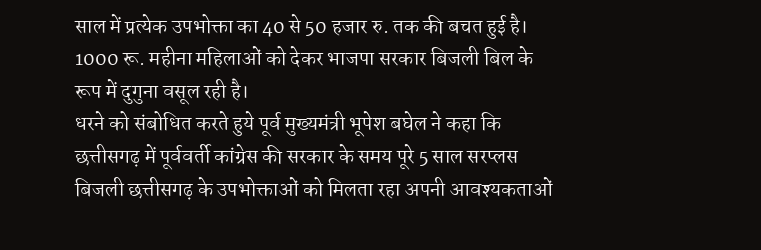साल में प्रत्येक उपभोक्ता का 40 से 50 हजार रु. तक की बचत हुई है। 1000 रू. महीना महिलाओं को देकर भाजपा सरकार बिजली बिल के रूप में दुगुना वसूल रही है।
धरने को संबोधित करते हुये पूर्व मुख्यमंत्री भूपेश बघेल ने कहा कि छत्तीसगढ़ में पूर्ववर्ती कांग्रेस की सरकार के समय पूरे 5 साल सरप्लस बिजली छत्तीसगढ़ के उपभोक्ताओं को मिलता रहा अपनी आवश्यकताओं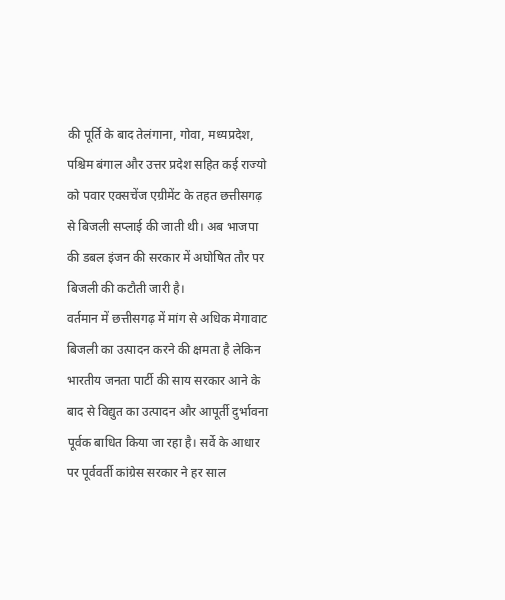की पूर्ति के बाद तेलंगाना, गोवा, मध्यप्रदेश, पश्चिम बंगाल और उत्तर प्रदेश सहित कई राज्यो को पवार एक्सचेंज एग्रीमेंट के तहत छत्तीसगढ़ से बिजली सप्लाई की जाती थी। अब भाजपा की डबल इंजन की सरकार में अघोषित तौर पर बिजली की कटौती जारी है।
वर्तमान में छत्तीसगढ़ में मांग से अधिक मेगावाट बिजली का उत्पादन करने की क्षमता है लेकिन भारतीय जनता पार्टी की साय सरकार आने के बाद से विद्युत का उत्पादन और आपूर्ती दुर्भावना पूर्वक बाधित किया जा रहा है। सर्वे के आधार पर पूर्ववर्ती कांग्रेस सरकार ने हर साल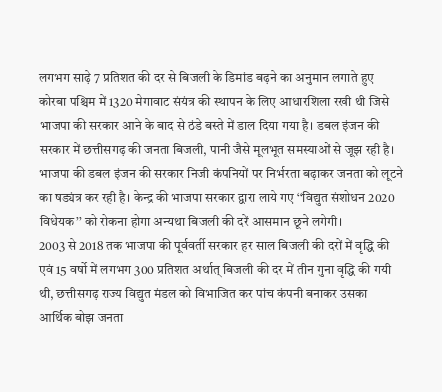लगभग साढ़े 7 प्रतिशत की दर से बिजली के डिमांड बढ़ने का अनुमान लगाते हुए कोरबा पश्चिम में 1320 मेगावाट संयंत्र की स्थापन के लिए आधारशिला रखी थी जिसे भाजपा की सरकार आने के बाद से ठंडे बस्ते में डाल दिया गया है। डबल इंजन की सरकार में छत्तीसगढ़ की जनता बिजली, पानी जैसे मूलभूत समस्याओं से जूझ रही है। भाजपा की डबल इंजन की सरकार निजी कंपनियों पर निर्भरता बढ़ाकर जनता को लूटने का षड्यंत्र कर रही है। केन्द्र की भाजपा सरकार द्वारा लाये गए ‘‘विद्युत संशोधन 2020 विधेयक’’ को रोकना होगा अन्यथा बिजली की दरें आसमान छूने लगेगी।
2003 से 2018 तक भाजपा की पूर्ववर्ती सरकार हर साल बिजली की दरों में वृद्धि की एवं 15 वर्षो में लगभग 300 प्रतिशत अर्थात् बिजली की दर में तीन गुना वृद्धि की गयी थी, छत्तीसगढ़ राज्य विद्युत मंडल को विभाजित कर पांच कंपनी बनाकर उसका आर्थिक बोझ जनता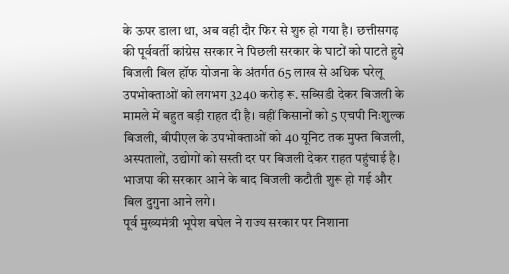के ऊपर डाला था, अब वही दौर फिर से शुरु हो गया है। छत्तीसगढ़ की पूर्ववर्ती कांग्रेस सरकार ने पिछली सरकार के घाटों को पाटते हुये बिजली बिल हॉफ योजना के अंतर्गत 65 लाख से अधिक घरेलू उपभोक्ताओं को लगभग 3240 करोड़ रू. सब्सिडी देकर बिजली के मामले में बहुत बड़ी राहत दी है। वहीं किसानों को 5 एचपी निःशुल्क बिजली, बीपीएल के उपभोक्ताओं को 40 यूनिट तक मुफ्त बिजली, अस्पतालों, उद्योगों को सस्ती दर पर बिजली देकर राहत पहुंचाई है। भाजपा की सरकार आने के बाद बिजली कटौती शुरू हो गई और बिल दुगुना आने लगे।
पूर्व मुख्यमंत्री भूपेश बघेल ने राज्य सरकार पर निशाना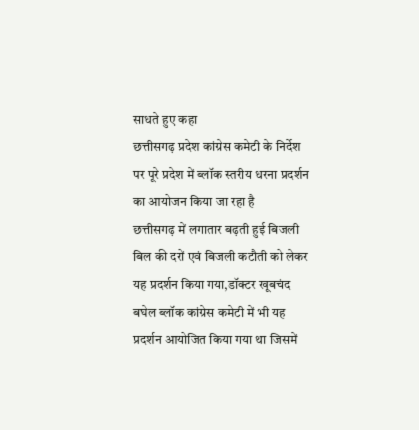साधते हुए कहा
छत्तीसगढ़ प्रदेश कांग्रेस कमेटी के निर्देश पर पूरे प्रदेश में ब्लॉक स्तरीय धरना प्रदर्शन का आयोजन किया जा रहा है
छत्तीसगढ़ में लगातार बढ़ती हुई बिजली बिल की दरों एवं बिजली कटौती को लेकर यह प्रदर्शन किया गया,डॉक्टर खूबचंद बघेल ब्लॉक कांग्रेस कमेटी में भी यह प्रदर्शन आयोजित किया गया था जिसमें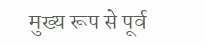मुख्य रूप से पूर्व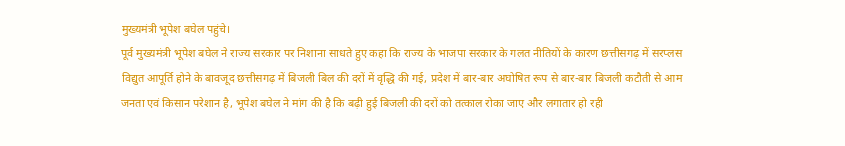मुख्यमंत्री भूपेश बघेल पहुंचे।
पूर्व मुख्यमंत्री भूपेश बघेल ने राज्य सरकार पर निशाना साधते हुए कहा कि राज्य के भाजपा सरकार के गलत नीतियों के कारण छत्तीसगढ़ में सरप्लस विद्युत आपूर्ति होने के बावजूद छत्तीसगढ़ में बिजली बिल की दरों में वृद्धि की गई, प्रदेश में बार-बार अघोषित रूप से बार-बार बिजली कटौती से आम जनता एवं किसान परेशान है, भूपेश बघेल ने मांग की है कि बढ़ी हुई बिजली की दरों को तत्काल रोका जाए और लगातार हो रही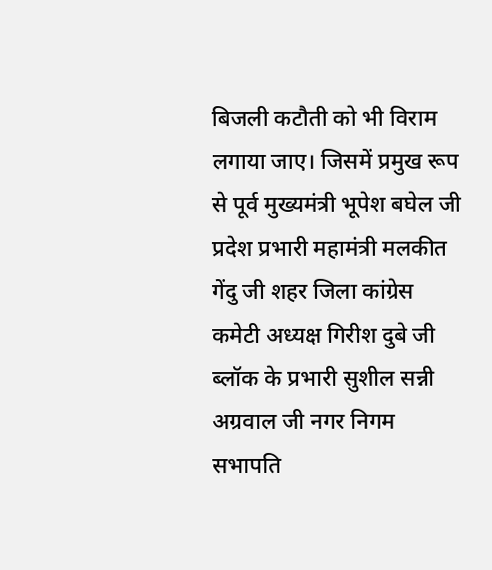बिजली कटौती को भी विराम लगाया जाए। जिसमें प्रमुख रूप से पूर्व मुख्यमंत्री भूपेश बघेल जी प्रदेश प्रभारी महामंत्री मलकीत गेंदु जी शहर जिला कांग्रेस कमेटी अध्यक्ष गिरीश दुबे जी ब्लॉक के प्रभारी सुशील सन्नी अग्रवाल जी नगर निगम सभापति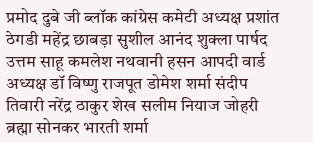प्रमोद दुबे जी ब्लॉक कांग्रेस कमेटी अध्यक्ष प्रशांत ठेगडी महेंद्र छाबड़ा सुशील आनंद शुक्ला पार्षद उत्तम साहू कमलेश नथवानी हसन आपदी वार्ड अध्यक्ष डॉ विष्णु राजपूत डोमेश शर्मा संदीप तिवारी नरेंद्र ठाकुर शेख सलीम नियाज जोहरी ब्रह्मा सोनकर भारती शर्मा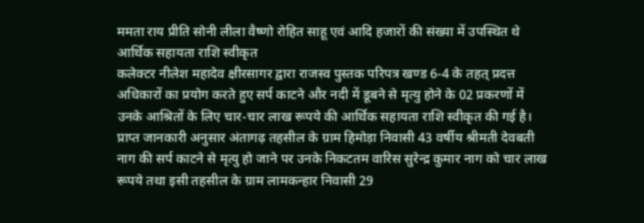ममता राय प्रीति सोनी लीला वैष्णो रोहित साहू एवं आदि हजारों की संख्या में उपस्थित थे
आर्थिक सहायता राशि स्वीकृत
कलेक्टर नीलेश महादेव क्षीरसागर द्वारा राजस्व पुस्तक परिपत्र खण्ड 6-4 के तहत् प्रदत्त अधिकारों का प्रयोग करते हुए सर्प काटने और नदी में डूबने से मृत्यु होने के 02 प्रकरणों में उनके आश्रितों के लिए चार-चार लाख रूपये की आर्थिक सहायता राशि स्वीकृत की गई है। प्राप्त जानकारी अनुसार अंतागढ़ तहसील के ग्राम हिमोड़ा निवासी 43 वर्षीय श्रीमती देवबती नाग की सर्प काटने से मृत्यु हो जाने पर उनके निकटतम वारिस सुरेन्द्र कुमार नाग को चार लाख रूपये तथा इसी तहसील के ग्राम लामकन्हार निवासी 29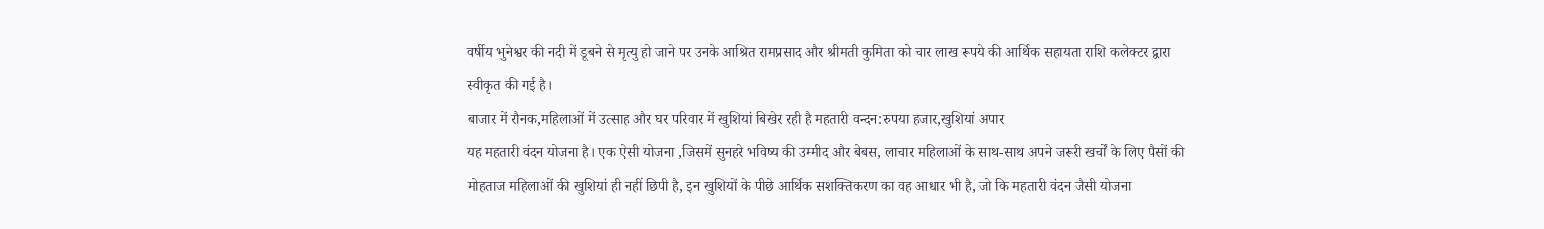वर्षीय भुनेश्वर की नदी में डूबने से मृत्यु हो जाने पर उनके आश्रित रामप्रसाद और श्रीमती कुमिता को चार लाख रूपये की आर्थिक सहायता राशि कलेक्टर द्वारा स्वीकृत की गई है।
बाजार में रौनक,महिलाओं में उत्साह और घर परिवार में खुशियां बिखेर रही है महतारी वन्दन:रुपया हजार,खुशियां अपार
यह महतारी वंदन योजना है। एक ऐसी योजना ,जिसमें सुनहरे भविष्य की उम्मीद और बेबस, लाचार महिलाओं के साथ-साथ अपने जरूरी खर्चों के लिए पैसों की मोहताज महिलाओं की खुशियां ही नहीं छिपी है, इन खुशियों के पीछे आर्थिक सशक्तिकरण का वह आधार भी है, जो कि महतारी वंदन जैसी योजना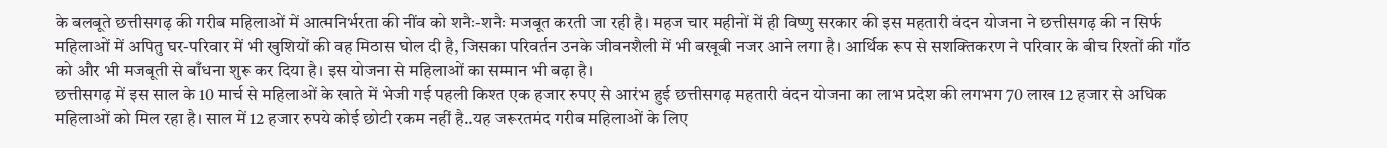के बलबूते छत्तीसगढ़ की गरीब महिलाओं में आत्मनिर्भरता की नींव को शनैः-शनैः मजबूत करती जा रही है। महज चार महीनों में ही विष्णु सरकार की इस महतारी वंदन योजना ने छत्तीसगढ़ की न सिर्फ महिलाओं में अपितु घर-परिवार में भी खुशियों की वह मिठास घोल दी है, जिसका परिवर्तन उनके जीवनशैली में भी बखूबी नजर आने लगा है। आर्थिक रूप से सशक्तिकरण ने परिवार के बीच रिश्तों की गाँठ को और भी मजबूती से बाँधना शुरू कर दिया है। इस योजना से महिलाओं का सम्मान भी बढ़ा है।
छत्तीसगढ़ में इस साल के 10 मार्च से महिलाओं के खाते में भेजी गई पहली किश्त एक हजार रुपए से आरंभ हुई छत्तीसगढ़ महतारी वंदन योजना का लाभ प्रदेश की लगभग 70 लाख 12 हजार से अधिक महिलाओं को मिल रहा है। साल में 12 हजार रुपये कोई छोटी रकम नहीं है..यह जरूरतमंद गरीब महिलाओं के लिए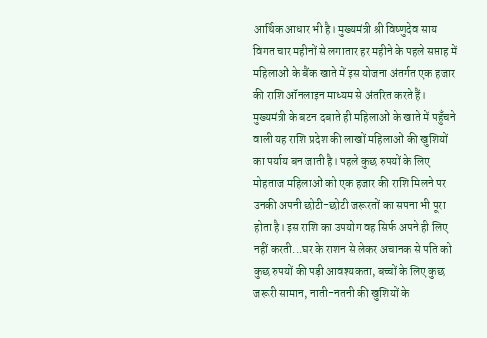आर्थिक आधार भी है। मुख्यमंत्री श्री विष्णुदेव साय विगत चार महीनों से लगातार हर महीने के पहले सप्ताह में महिलाओं के बैंक खाते में इस योजना अंतर्गत एक हजार की राशि ऑनलाइन माध्यम से अंतरित करते हैं। मुख्यमंत्री के बटन दबाते ही महिलाओं के खाते में पहुँचने वाली यह राशि प्रदेश की लाखों महिलाओं की खुशियों का पर्याय बन जाती है। पहले कुछ रुपयों के लिए मोहताज महिलाओं को एक हजार की राशि मिलने पर उनकी अपनी छोटी-छोटी जरूरतों का सपना भी पूरा होता है। इस राशि का उपयोग वह सिर्फ अपने ही लिए नहीं करती...घर के राशन से लेकर अचानक से पति को कुछ रुपयों की पड़ी आवश्यकता, बच्चों के लिए कुछ जरूरी सामान, नाती-नतनी की खुशियों के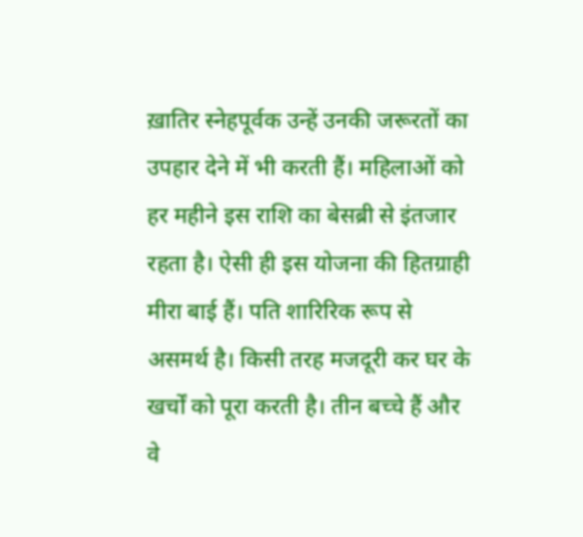ख़ातिर स्नेहपूर्वक उन्हें उनकी जरूरतों का उपहार देने में भी करती हैं। महिलाओं को हर महीने इस राशि का बेसब्री से इंतजार रहता है। ऐसी ही इस योजना की हितग्राही मीरा बाई हैं। पति शारिरिक रूप से असमर्थ है। किसी तरह मजदूरी कर घर के खर्चों को पूरा करती है। तीन बच्चे हैं और वे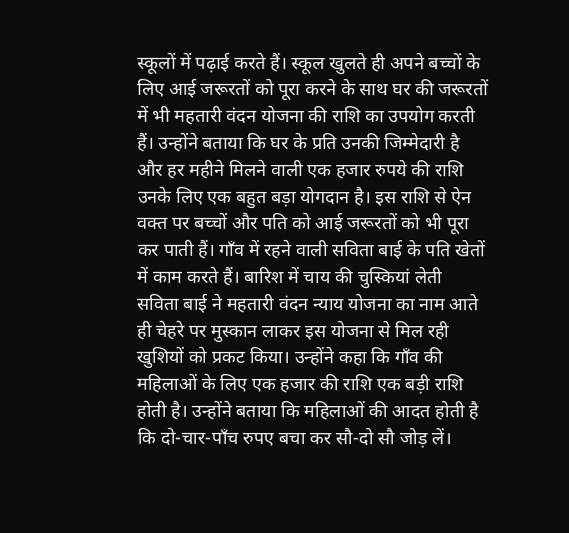स्कूलों में पढ़ाई करते हैं। स्कूल खुलते ही अपने बच्चों के लिए आई जरूरतों को पूरा करने के साथ घर की जरूरतों में भी महतारी वंदन योजना की राशि का उपयोग करती हैं। उन्होंने बताया कि घर के प्रति उनकी जिम्मेदारी है और हर महीने मिलने वाली एक हजार रुपये की राशि उनके लिए एक बहुत बड़ा योगदान है। इस राशि से ऐन वक्त पर बच्चों और पति को आई जरूरतों को भी पूरा कर पाती हैं। गाँव में रहने वाली सविता बाई के पति खेतों में काम करते हैं। बारिश में चाय की चुस्कियां लेती सविता बाई ने महतारी वंदन न्याय योजना का नाम आते ही चेहरे पर मुस्कान लाकर इस योजना से मिल रही खुशियों को प्रकट किया। उन्होंने कहा कि गाँव की महिलाओं के लिए एक हजार की राशि एक बड़ी राशि होती है। उन्होंने बताया कि महिलाओं की आदत होती है कि दो-चार-पाँच रुपए बचा कर सौ-दो सौ जोड़ लें।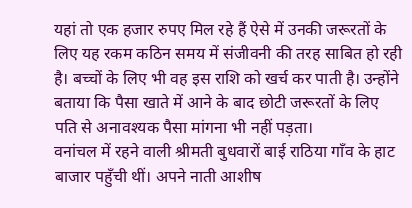यहां तो एक हजार रुपए मिल रहे हैं ऐसे में उनकी जरूरतों के लिए यह रकम कठिन समय में संजीवनी की तरह साबित हो रही है। बच्चों के लिए भी वह इस राशि को खर्च कर पाती है। उन्होंने बताया कि पैसा खाते में आने के बाद छोटी जरूरतों के लिए पति से अनावश्यक पैसा मांगना भी नहीं पड़ता।
वनांचल में रहने वाली श्रीमती बुधवारों बाई राठिया गाँव के हाट बाजार पहुँची थीं। अपने नाती आशीष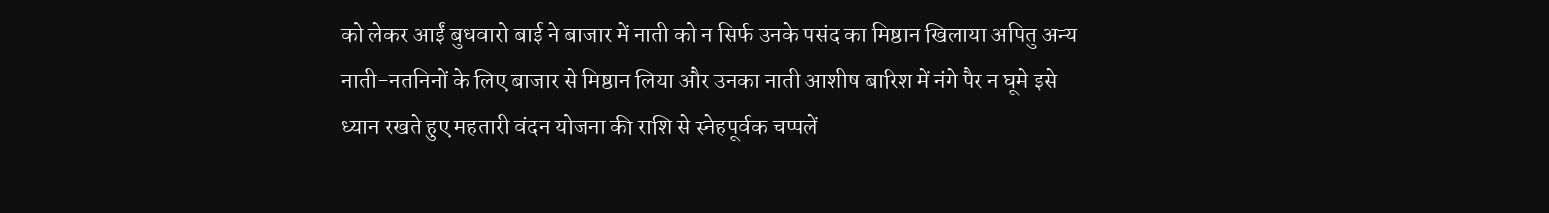को लेकर आईं बुधवारो बाई ने बाजार में नाती को न सिर्फ उनके पसंद का मिष्ठान खिलाया अपितु अन्य नाती-नतनिनों के लिए बाजार से मिष्ठान लिया और उनका नाती आशीष बारिश में नंगे पैर न घूमे इसे ध्यान रखते हुए महतारी वंदन योजना की राशि से स्नेहपूर्वक चप्पलें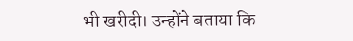भी खरीदी। उन्होंने बताया कि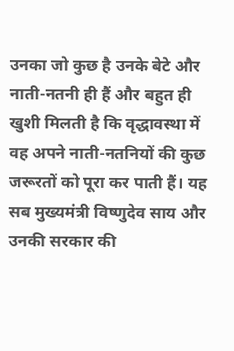उनका जो कुछ है उनके बेटे और नाती-नतनी ही हैं और बहुत ही खुशी मिलती है कि वृद्धावस्था में वह अपने नाती-नतनियों की कुछ जरूरतों को पूरा कर पाती हैं। यह सब मुख्यमंत्री विष्णुदेव साय और उनकी सरकार की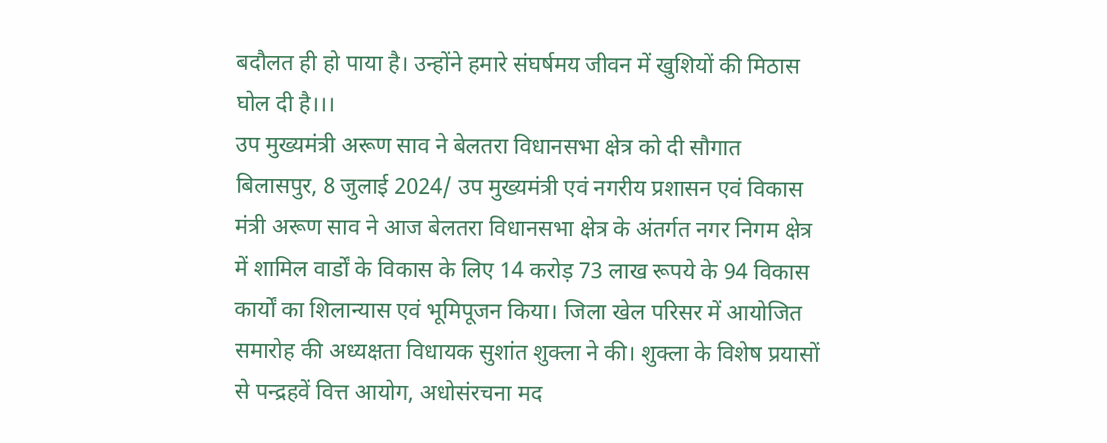बदौलत ही हो पाया है। उन्होंने हमारे संघर्षमय जीवन में खुशियों की मिठास घोल दी है।।।
उप मुख्यमंत्री अरूण साव ने बेलतरा विधानसभा क्षेत्र को दी सौगात
बिलासपुर, 8 जुलाई 2024/ उप मुख्यमंत्री एवं नगरीय प्रशासन एवं विकास मंत्री अरूण साव ने आज बेलतरा विधानसभा क्षेत्र के अंतर्गत नगर निगम क्षेत्र में शामिल वार्डों के विकास के लिए 14 करोड़ 73 लाख रूपये के 94 विकास कार्यों का शिलान्यास एवं भूमिपूजन किया। जिला खेल परिसर में आयोजित समारोह की अध्यक्षता विधायक सुशांत शुक्ला ने की। शुक्ला के विशेष प्रयासों से पन्द्रहवें वित्त आयोग, अधोसंरचना मद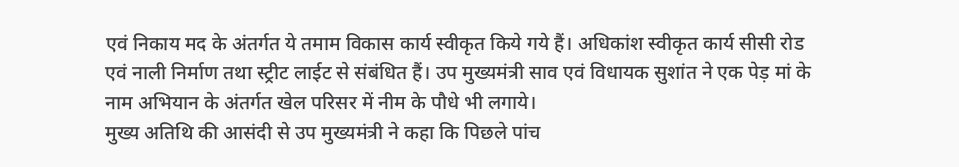एवं निकाय मद के अंतर्गत ये तमाम विकास कार्य स्वीकृत किये गये हैं। अधिकांश स्वीकृत कार्य सीसी रोड एवं नाली निर्माण तथा स्ट्रीट लाईट से संबंधित हैं। उप मुख्यमंत्री साव एवं विधायक सुशांत ने एक पेड़ मां के नाम अभियान के अंतर्गत खेल परिसर में नीम के पौधे भी लगाये।
मुख्य अतिथि की आसंदी से उप मुख्यमंत्री ने कहा कि पिछले पांच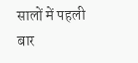सालों में पहली बार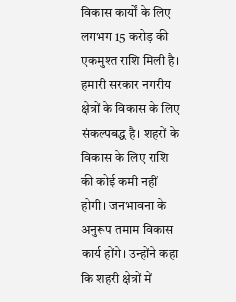विकास कार्यों के लिए लगभग 15 करोड़ की एकमुश्त राशि मिली है। हमारी सरकार नगरीय क्षेत्रों के विकास के लिए संकल्पबद्ध है। शहरों के विकास के लिए राशि की कोई कमी नहीं होगी। जनभावना के अनुरूप तमाम विकास कार्य होंगे। उन्होंने कहा कि शहरी क्षेत्रों में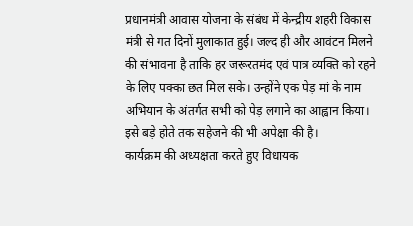प्रधानमंत्री आवास योजना के संबंध में केन्द्रीय शहरी विकास मंत्री से गत दिनों मुलाकात हुई। जल्द ही और आवंटन मिलने की संभावना है ताकि हर जरूरतमंद एवं पात्र व्यक्ति को रहने के लिए पक्का छत मिल सके। उन्होंने एक पेड़ मां के नाम अभियान के अंतर्गत सभी को पेड़ लगाने का आह्वान किया। इसे बड़े होते तक सहेजने की भी अपेक्षा की है।
कार्यक्रम की अध्यक्षता करते हुए विधायक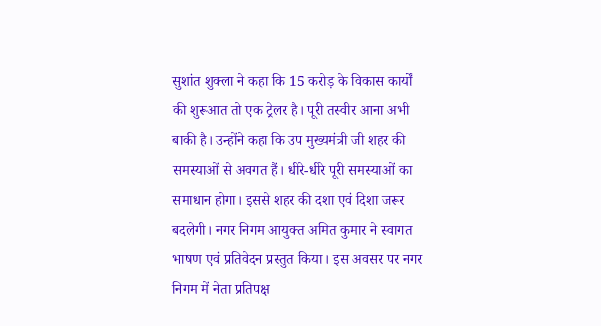सुशांत शुक्ला ने कहा कि 15 करोड़ के विकास कार्यों की शुरूआत तो एक ट्रेलर है। पूरी तस्वीर आना अभी बाकी है। उन्होंने कहा कि उप मुख्यमंत्री जी शहर की समस्याओं से अवगत हैं। धीरे-धीरे पूरी समस्याओं का समाधान होगा। इससे शहर की दशा एवं दिशा जरूर बदलेगी। नगर निगम आयुक्त अमित कुमार ने स्वागत भाषण एवं प्रतिवेदन प्रस्तुत किया। इस अवसर पर नगर निगम में नेता प्रतिपक्ष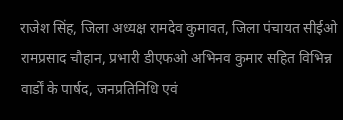राजेश सिंह, जिला अध्यक्ष रामदेव कुमावत, जिला पंचायत सीईओ रामप्रसाद चौहान, प्रभारी डीएफओ अभिनव कुमार सहित विभिन्न वार्डों के पार्षद, जनप्रतिनिधि एवं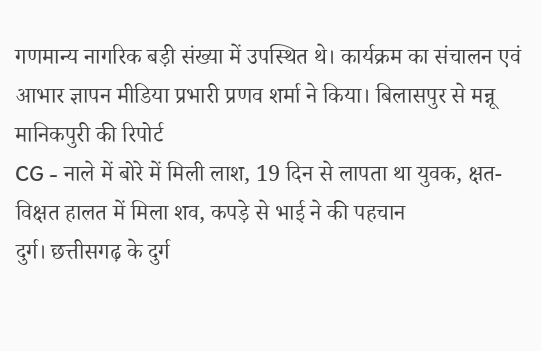गणमान्य नागरिक बड़ी संख्या में उपस्थित थे। कार्यक्रम का संचालन एवं आभार ज्ञापन मीडिया प्रभारी प्रणव शर्मा ने किया। बिलासपुर से मन्नू मानिकपुरी की रिपोर्ट
CG - नाले में बोरे में मिली लाश, 19 दिन से लापता था युवक, क्षत-विक्षत हालत में मिला शव, कपड़े से भाई ने की पहचान
दुर्ग। छत्तीसगढ़ के दुर्ग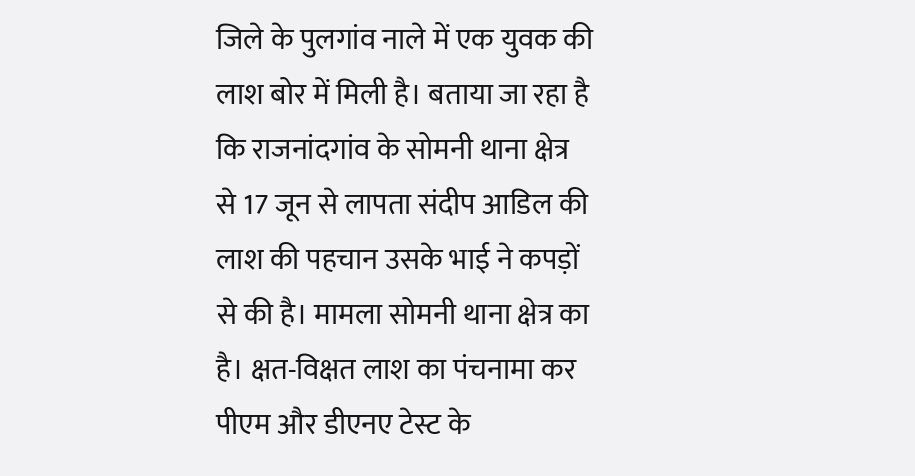जिले के पुलगांव नाले में एक युवक की लाश बोर में मिली है। बताया जा रहा है कि राजनांदगांव के सोमनी थाना क्षेत्र से 17 जून से लापता संदीप आडिल की लाश की पहचान उसके भाई ने कपड़ों से की है। मामला सोमनी थाना क्षेत्र का है। क्षत-विक्षत लाश का पंचनामा कर पीएम और डीएनए टेस्ट के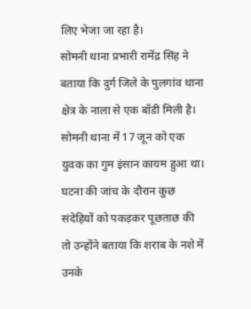लिए भेजा जा रहा है।
सोमनी थाना प्रभारी रामेंद्र सिंह ने बताया कि दुर्ग जिले के पुलगांव थाना क्षेत्र के नाला से एक बॉडी मिली है। सोमनी थाना में 17 जून को एक युवक का गुम इंसान कायम हुआ था। घटना की जांच के दौरान कुछ संदेहियों को पकड़कर पूछताछ की तो उन्होंने बताया कि शराब के नशे में उनके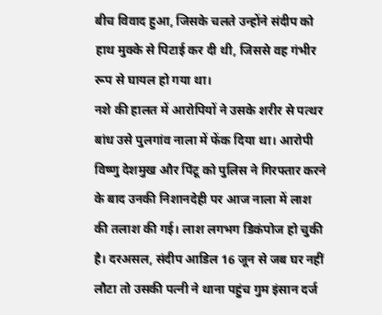बीच विवाद हुआ, जिसके चलते उन्होंने संदीप को हाथ मुक्के से पिटाई कर दी थी, जिससे वह गंभीर रूप से घायल हो गया था।
नशे की हालत में आरोपियों ने उसके शरीर से पत्थर बांध उसे पुलगांव नाला में फेंक दिया था। आरोपी विष्णु देशमुख और पिंटू को पुलिस ने गिरफ्तार करने के बाद उनकी निशानदेही पर आज नाला में लाश की तलाश की गई। लाश लगभग डिकंपोज हो चुकी है। दरअसल, संदीप आडिल 16 जून से जब घर नहीं लौटा तो उसकी पत्नी ने थाना पहुंच गुम इंसान दर्ज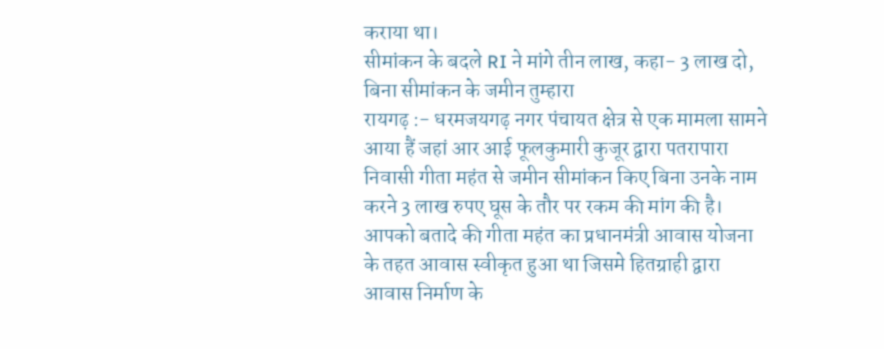कराया था।
सीमांकन के बदले RI ने मांगे तीन लाख, कहा- 3 लाख दो, बिना सीमांकन के जमीन तुम्हारा
रायगढ़ :- धरमजयगढ़ नगर पंचायत क्षेत्र से एक मामला सामने आया हैं जहां आर आई फूलकुमारी कुजूर द्वारा पतरापारा निवासी गीता महंत से जमीन सीमांकन किए बिना उनके नाम करने 3 लाख रुपए घूस के तौर पर रकम की मांग की है।
आपको बतादे की गीता महंत का प्रधानमंत्री आवास योजना के तहत आवास स्वीकृत हुआ था जिसमे हितग्राही द्वारा आवास निर्माण के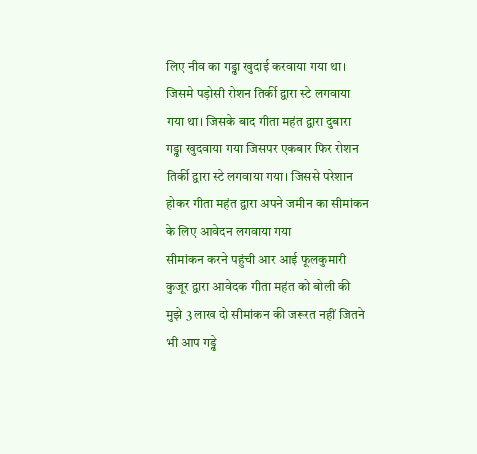लिए नीव का गड्ढा खुदाई करवाया गया था। जिसमे पड़ोसी रोशन तिर्की द्वारा स्टे लगवाया गया था। जिसके बाद गीता महंत द्वारा दुबारा गड्ढा खुदवाया गया जिसपर एकबार फिर रोशन तिर्की द्वारा स्टे लगवाया गया। जिससे परेशान होकर गीता महंत द्वारा अपने जमीन का सीमांकन के लिए आवेदन लगवाया गया
सीमांकन करने पहुंची आर आई फूलकुमारी कुजूर द्वारा आवेदक गीता महंत को बोली की मुझे 3 लाख दो सीमांकन की जरूरत नहीं जितने भी आप गड्ढे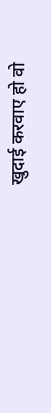खुदाई करवाए हो वो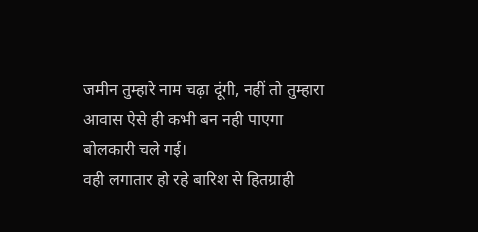जमीन तुम्हारे नाम चढ़ा दूंगी, नहीं तो तुम्हारा आवास ऐसे ही कभी बन नही पाएगा बोलकारी चले गई।
वही लगातार हो रहे बारिश से हितग्राही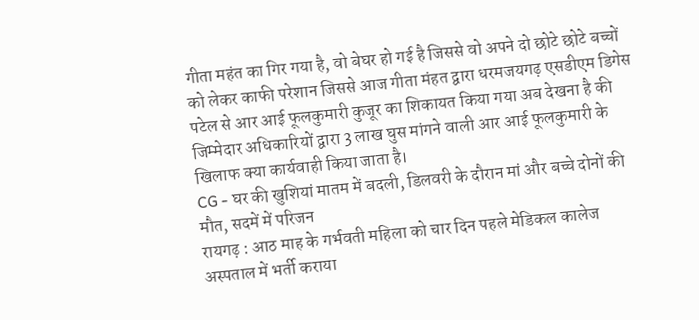गीता महंत का गिर गया है, वो बेघर हो गई है जिससे वो अपने दो छोटे छोटे बच्चों को लेकर काफी परेशान जिससे आज गीता मंहत द्वारा धरमजयगढ़ एसडीएम डिगेस पटेल से आर आई फूलकुमारी कुजूर का शिकायत किया गया अब देखना है की जिम्मेदार अधिकारियों द्वारा 3 लाख घुस मांगने वाली आर आई फूलकुमारी के खिलाफ क्या कार्यवाही किया जाता है।
CG - घर की खुशियां मातम में बदली, डिलवरी के दौरान मां और बच्चे दोनों की मौत, सदमें में परिजन
रायगढ़ : आठ माह के गर्भवती महिला को चार दिन पहले मेडिकल कालेज अस्पताल में भर्ती कराया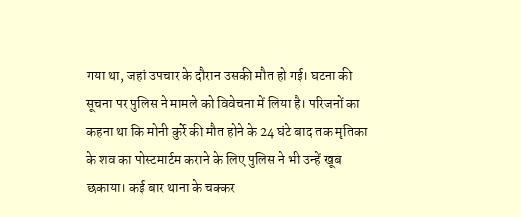गया था, जहां उपचार के दौरान उसकी मौत हो गई। घटना की सूचना पर पुलिस ने मामले को विवेचना में लिया है। परिजनों का कहना था कि मोनी कुर्रे की मौत होने के 24 घंटे बाद तक मृतिका के शव का पोस्टमार्टम कराने के लिए पुलिस ने भी उन्हें खूब छकाया। कई बार थाना के चक्कर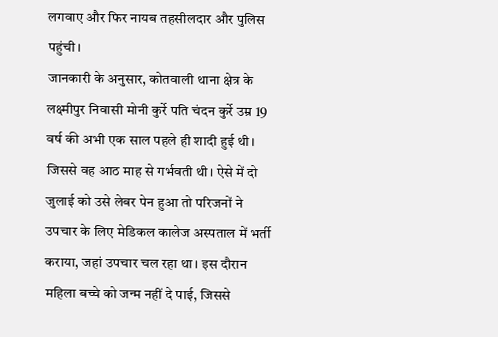लगवाए और फिर नायब तहसीलदार और पुलिस पहुंची।
जानकारी के अनुसार, कोतवाली थाना क्षेत्र के लक्ष्मीपुर निवासी मोनी कुर्रे पति चंदन कुर्रे उम्र 19 वर्ष की अभी एक साल पहले ही शादी हुई थी। जिससे वह आठ माह से गर्भवती थी। ऐसे में दो जुलाई को उसे लेबर पेन हुआ तो परिजनों ने उपचार के लिए मेडिकल कालेज अस्पताल में भर्ती कराया, जहां उपचार चल रहा था। इस दौरान महिला बच्चे को जन्म नहीं दे पाई, जिससे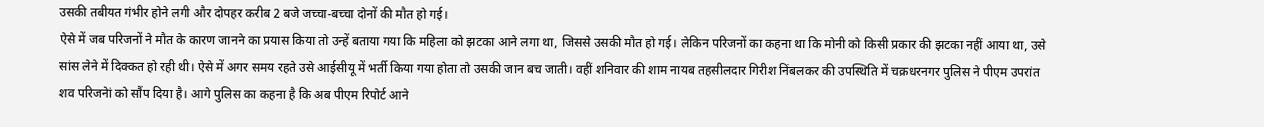उसकी तबीयत गंभीर होने लगी और दोपहर करीब 2 बजे जच्चा-बच्चा दोनों की मौत हो गई।
ऐसे में जब परिजनों ने मौत के कारण जानने का प्रयास किया तो उन्हें बताया गया कि महिला को झटका आने लगा था, जिससे उसकी मौत हो गई। लेकिन परिजनों का कहना था कि मोनी को किसी प्रकार की झटका नहीं आया था, उसे सांस लेने में दिक्कत हो रही थी। ऐसे में अगर समय रहते उसे आईसीयू में भर्ती किया गया होता तो उसकी जान बच जाती। वहीं शनिवार की शाम नायब तहसीलदार गिरीश निंबलकर की उपस्थिति में चक्रधरनगर पुलिस ने पीएम उपरांत शव परिजनेां को सौंप दिया है। आगे पुलिस का कहना है कि अब पीएम रिपोर्ट आने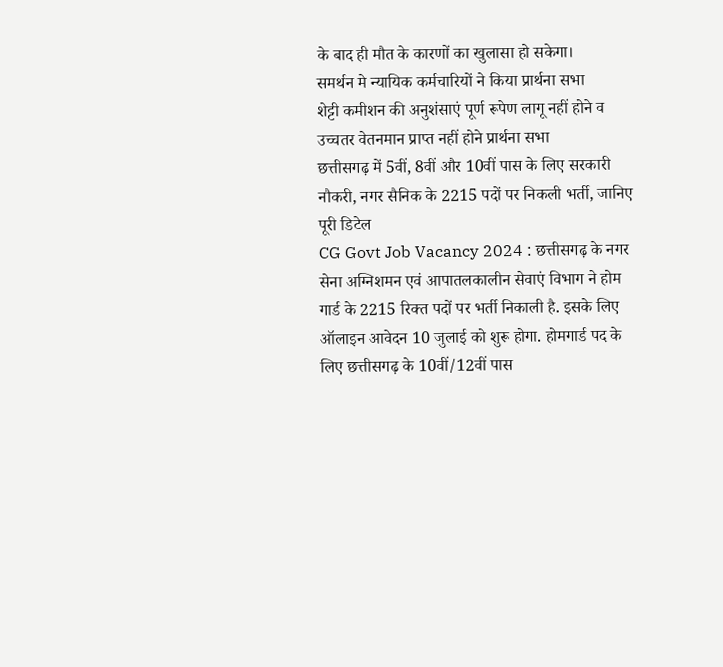के बाद ही मौत के कारणों का खुलासा हो सकेगा।
समर्थन मे न्यायिक कर्मचारियों ने किया प्रार्थना सभा
शेट्टी कमीशन की अनुशंसाएं पूर्ण रूपेण लागू नहीं होने व उच्चतर वेतनमान प्राप्त नहीं होने प्रार्थना सभा
छत्तीसगढ़ में 5वीं, 8वीं और 10वीं पास के लिए सरकारी नौकरी, नगर सैनिक के 2215 पदों पर निकली भर्ती, जानिए पूरी डिटेल
CG Govt Job Vacancy 2024 : छत्तीसगढ़ के नगर सेना अग्निशमन एवं आपातलकालीन सेवाएं विभाग ने होम गार्ड के 2215 रिक्त पदों पर भर्ती निकाली है. इसके लिए ऑलाइन आवेदन 10 जुलाई को शुरू होगा. होमगार्ड पद के लिए छत्तीसगढ़ के 10वीं/12वीं पास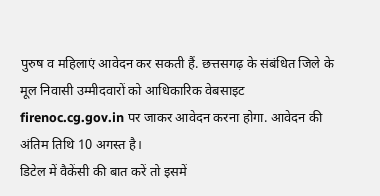पुरुष व महिलाएं आवेदन कर सकती हैं. छत्तसगढ़ के संबंधित जिले के मूल निवासी उम्मीदवारों को आधिकारिक वेबसाइट firenoc.cg.gov.in पर जाकर आवेदन करना होगा. आवेदन की अंतिम तिथि 10 अगस्त है।
डिटेल में वैकेंसी की बात करें तो इसमें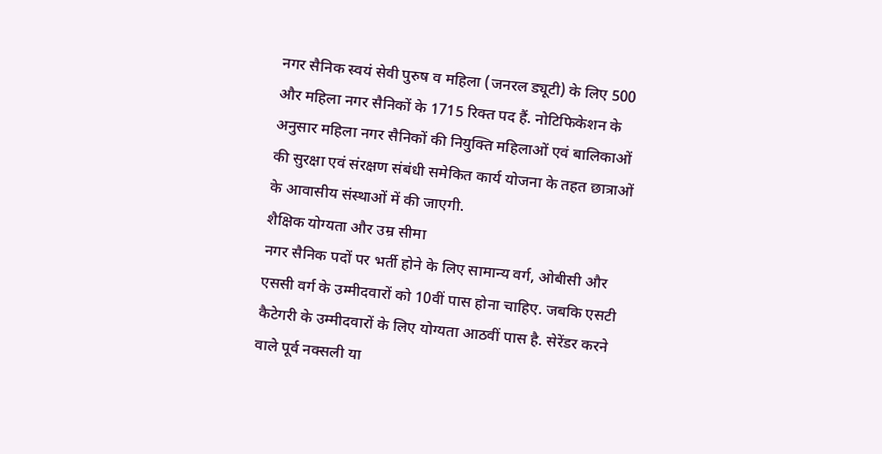नगर सैनिक स्वयं सेवी पुरुष व महिला (जनरल ड्यूटी) के लिए 500 और महिला नगर सैनिकों के 1715 रिक्त पद हैं. नोटिफिकेशन के अनुसार महिला नगर सैनिकों की नियुक्ति महिलाओं एवं बालिकाओं की सुरक्षा एवं संरक्षण संबंधी समेकित कार्य योजना के तहत छात्राओं के आवासीय संस्थाओं में की जाएगी.
शैक्षिक योग्यता और उम्र सीमा
नगर सैनिक पदों पर भर्ती होने के लिए सामान्य वर्ग, ओबीसी और एससी वर्ग के उम्मीदवारों को 10वीं पास होना चाहिए. जबकि एसटी कैटेगरी के उम्मीदवारों के लिए योग्यता आठवीं पास है. सेरेंडर करने वाले पूर्व नक्सली या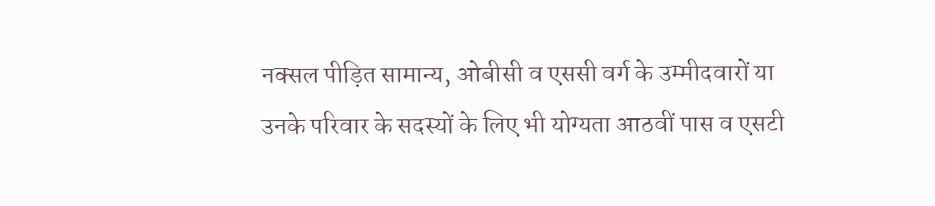नक्सल पीड़ित सामान्य, ओबीसी व एससी वर्ग के उम्मीदवारों या उनके परिवार के सदस्यों के लिए भी योग्यता आठवीं पास व एसटी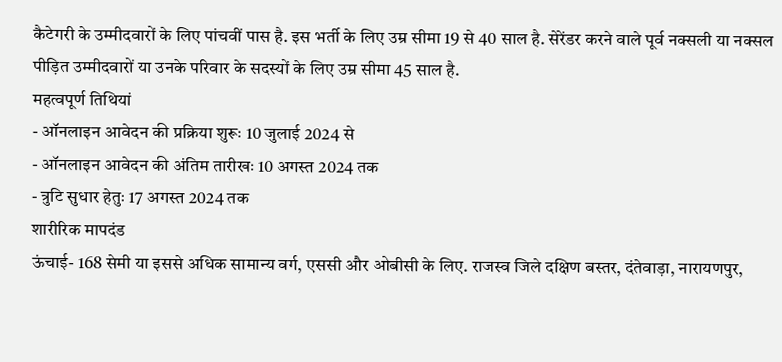कैटेगरी के उम्मीदवारों के लिए पांचवीं पास है. इस भर्ती के लिए उम्र सीमा 19 से 40 साल है. सेरेंडर करने वाले पूर्व नक्सली या नक्सल पीड़ित उम्मीदवारों या उनके परिवार के सदस्यों के लिए उम्र सीमा 45 साल है.
महत्वपूर्ण तिथियां
- ऑनलाइन आवेदन की प्रक्रिया शुरूः 10 जुलाई 2024 से
- ऑनलाइन आवेदन की अंतिम तारीखः 10 अगस्त 2024 तक
- त्रुटि सुधार हेतुः 17 अगस्त 2024 तक
शारीरिक मापदंड
ऊंचाई- 168 सेमी या इससे अधिक सामान्य वर्ग, एससी और ओबीसी के लिए. राजस्व जिले दक्षिण बस्तर, दंतेवाड़ा, नारायणपुर,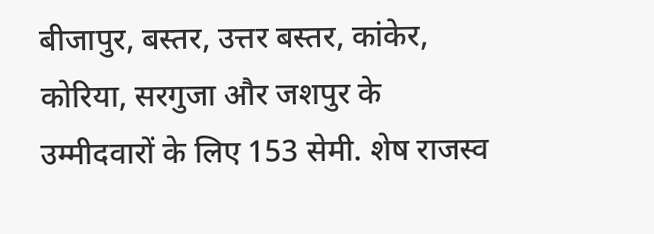बीजापुर, बस्तर, उत्तर बस्तर, कांकेर, कोरिया, सरगुजा और जशपुर के उम्मीदवारों के लिए 153 सेमी. शेष राजस्व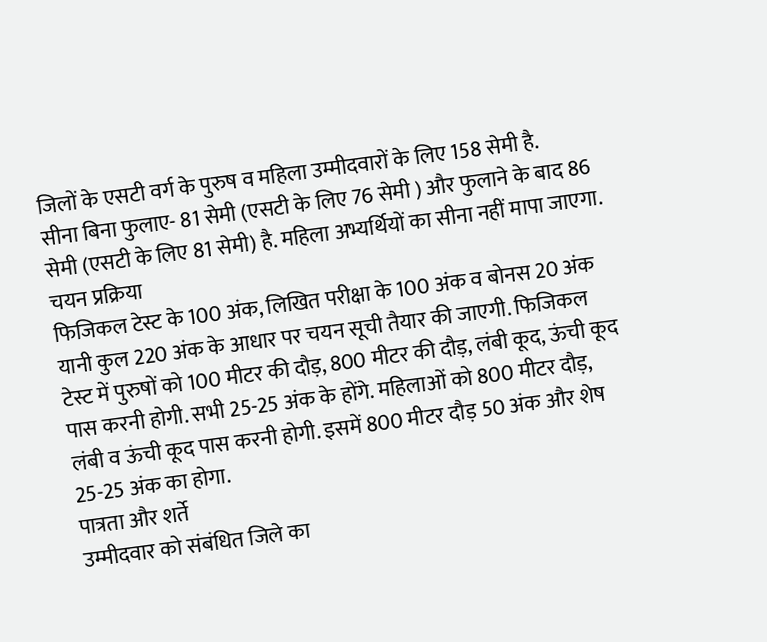जिलों के एसटी वर्ग के पुरुष व महिला उम्मीदवारों के लिए 158 सेमी है.
सीना बिना फुलाए- 81 सेमी (एसटी के लिए 76 सेमी ) और फुलाने के बाद 86 सेमी (एसटी के लिए 81 सेमी) है. महिला अभ्यर्थियों का सीना नहीं मापा जाएगा.
चयन प्रक्रिया
फिजिकल टेस्ट के 100 अंक, लिखित परीक्षा के 100 अंक व बोनस 20 अंक यानी कुल 220 अंक के आधार पर चयन सूची तैयार की जाएगी. फिजिकल टेस्ट में पुरुषों को 100 मीटर की दौड़, 800 मीटर की दौड़, लंबी कूद, ऊंची कूद पास करनी होगी. सभी 25-25 अंक के होंगे. महिलाओं को 800 मीटर दौड़, लंबी व ऊंची कूद पास करनी होगी. इसमें 800 मीटर दौड़ 50 अंक और शेष 25-25 अंक का होगा.
पात्रता और शर्ते
उम्मीदवार को संबंधित जिले का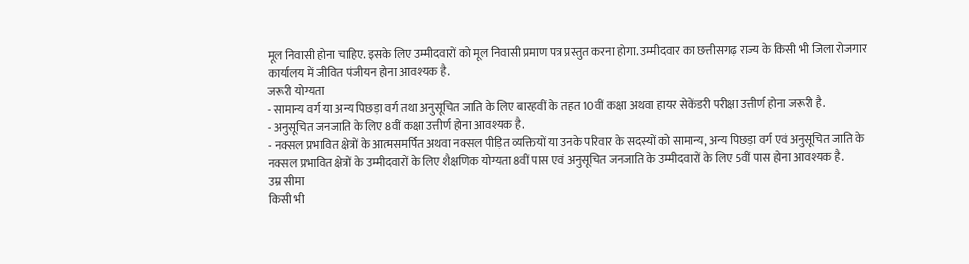मूल निवासी होना चाहिए. इसके लिए उम्मीदवारों को मूल निवासी प्रमाण पत्र प्रस्तुत करना होगा. उम्मीदवार का छत्तीसगढ़ राज्य के किसी भी जिला रोजगार कार्यालय में जीवित पंजीयन होना आवश्यक है.
जरूरी योग्यता
- सामान्य वर्ग या अन्य पिछड़ा वर्ग तथा अनुसूचित जाति के लिए बारहवीं के तहत 10वीं कक्षा अथवा हायर सेकेंडरी परीक्षा उत्तीर्ण होना जरूरी है.
- अनुसूचित जनजाति के लिए 8वीं कक्षा उत्तीर्ण होना आवश्यक है.
- नक्सल प्रभावित क्षेत्रों के आत्मसमर्पित अथवा नक्सल पीड़ित व्यक्तियों या उनके परिवार के सदस्यों को सामान्य, अन्य पिछड़ा वर्ग एवं अनुसूचित जाति के नक्सल प्रभावित क्षेत्रों के उम्मीदवारों के लिए शैक्षणिक योग्यता 8वीं पास एवं अनुसूचित जनजाति के उम्मीदवारों के लिए 5वीं पास होना आवश्यक है.
उम्र सीमा
किसी भी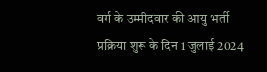वर्ग के उम्मीदवार की आयु भर्ती प्रक्रिया शुरू के दिन 1 जुलाई 2024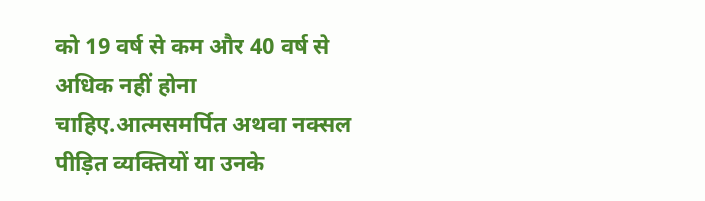को 19 वर्ष से कम और 40 वर्ष से अधिक नहीं होना चाहिए.आत्मसमर्पित अथवा नक्सल पीड़ित व्यक्तियों या उनके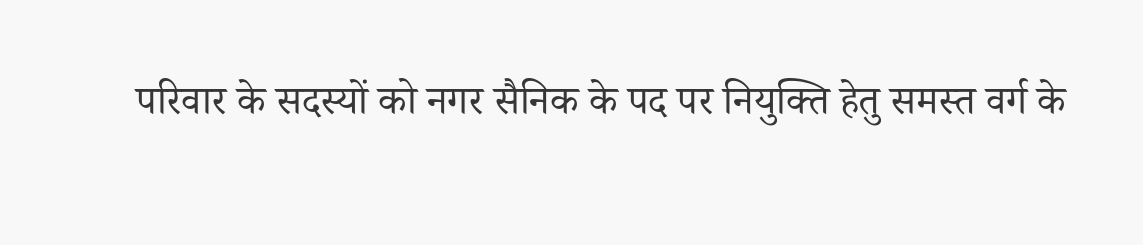परिवार के सदस्यों को नगर सैनिक के पद पर नियुक्ति हेतु समस्त वर्ग के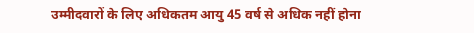उम्मीदवारों के लिए अधिकतम आयु 45 वर्ष से अधिक नहीं होना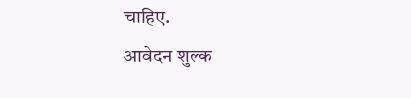चाहिए.
आवेदन शुल्क